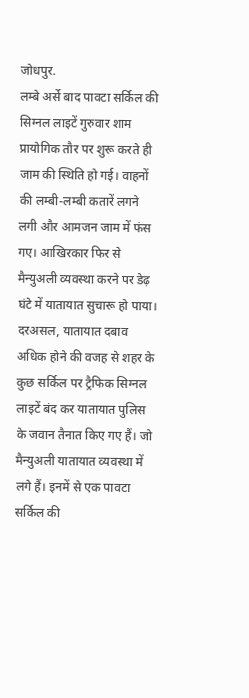जोधपुर.
लम्बे अर्से बाद पावटा सर्किल की सिग्नल लाइटें गुरुवार शाम प्रायोगिक तौर पर शुरू करते ही जाम की स्थिति हो गई। वाहनों की लम्बी-लम्बी कतारें लगने लगी और आमजन जाम में फंस गए। आखिरकार फिर से मैन्युअली व्यवस्था करने पर डेढ़ घंटे में यातायात सुचारू हो पाया।
दरअसल, यातायात दबाव अधिक होने की वजह से शहर के कुछ सर्किल पर ट्रैफिक सिग्नल लाइटें बंद कर यातायात पुलिस के जवान तैनात किए गए हैं। जो मैन्युअली यातायात व्यवस्था में लगे हैं। इनमें से एक पावटा सर्किल की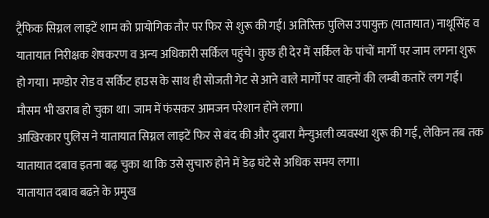ट्रैफिक सिग्नल लाइटें शाम को प्रायोगिक तौर पर फिर से शुरू की गईं। अतिरिक्त पुलिस उपायुक्त (यातायात) नाथूसिंह व यातायात निरीक्षक शेषकरण व अन्य अधिकारी सर्किल पहुंचे। कुछ ही देर में सर्किल के पांचों मार्गों पर जाम लगना शुरू हो गया। मण्डोर रोड व सर्किट हाउस के साथ ही सोजती गेट से आने वाले मार्गों पर वाहनों की लम्बी कतारें लग गईं। मौसम भी खराब हो चुका था। जाम में फंसकर आमजन परेशान होने लगा।
आखिरकार पुलिस ने यातायात सिग्नल लाइटें फिर से बंद की और दुबारा मैन्युअली व्यवस्था शुरू की गई, लेकिन तब तक यातायात दबाव इतना बढ़ चुका था कि उसे सुचारु होने में डेढ़ घंटे से अधिक समय लगा।
यातायात दबाव बढऩे के प्रमुख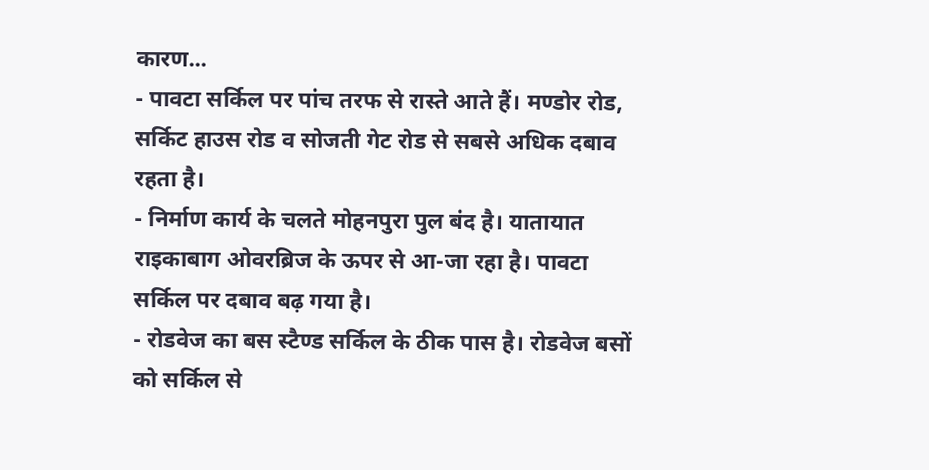कारण...
- पावटा सर्किल पर पांच तरफ से रास्ते आते हैं। मण्डोर रोड, सर्किट हाउस रोड व सोजती गेट रोड से सबसे अधिक दबाव रहता है।
- निर्माण कार्य के चलते मोहनपुरा पुल बंद है। यातायात राइकाबाग ओवरब्रिज के ऊपर से आ-जा रहा है। पावटा सर्किल पर दबाव बढ़ गया है।
- रोडवेज का बस स्टैण्ड सर्किल के ठीक पास है। रोडवेज बसों को सर्किल से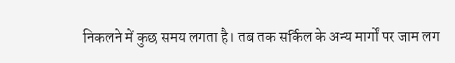निकलने में कुछ समय लगता है। तब तक सर्किल के अन्य मार्गों पर जाम लग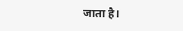जाता है।